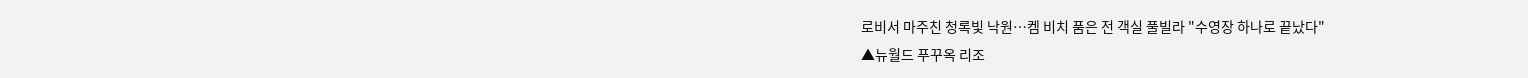로비서 마주친 청록빛 낙원…켐 비치 품은 전 객실 풀빌라 "수영장 하나로 끝났다"
▲뉴월드 푸꾸옥 리조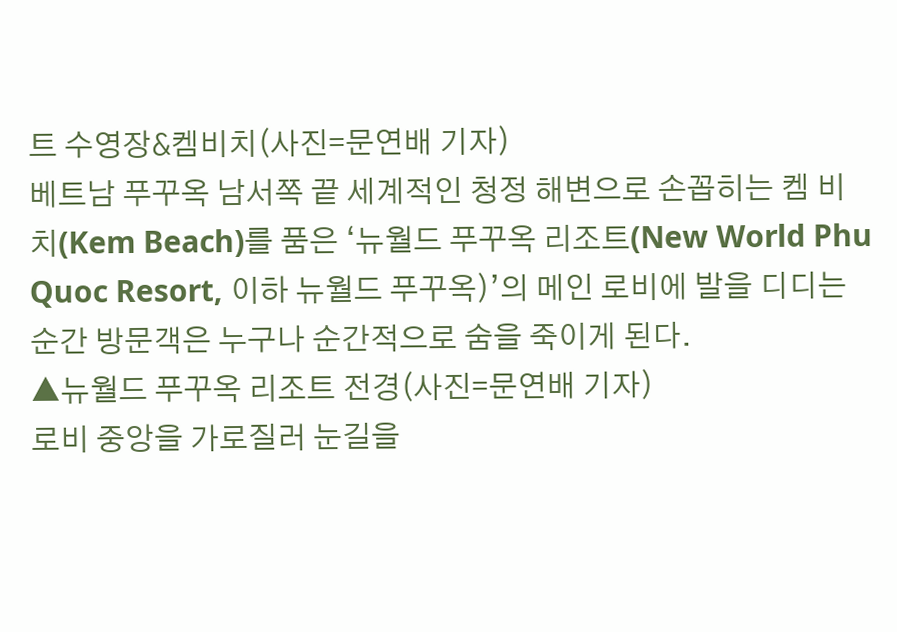트 수영장&켐비치(사진=문연배 기자)
베트남 푸꾸옥 남서쪽 끝 세계적인 청정 해변으로 손꼽히는 켐 비치(Kem Beach)를 품은 ‘뉴월드 푸꾸옥 리조트(New World Phu Quoc Resort, 이하 뉴월드 푸꾸옥)’의 메인 로비에 발을 디디는 순간 방문객은 누구나 순간적으로 숨을 죽이게 된다.
▲뉴월드 푸꾸옥 리조트 전경(사진=문연배 기자)
로비 중앙을 가로질러 눈길을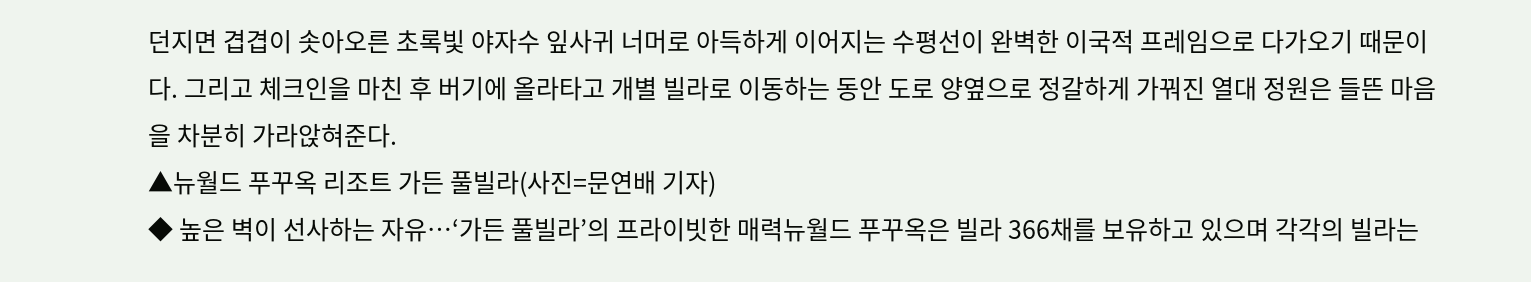던지면 겹겹이 솟아오른 초록빛 야자수 잎사귀 너머로 아득하게 이어지는 수평선이 완벽한 이국적 프레임으로 다가오기 때문이다. 그리고 체크인을 마친 후 버기에 올라타고 개별 빌라로 이동하는 동안 도로 양옆으로 정갈하게 가꿔진 열대 정원은 들뜬 마음을 차분히 가라앉혀준다.
▲뉴월드 푸꾸옥 리조트 가든 풀빌라(사진=문연배 기자)
◆ 높은 벽이 선사하는 자유…‘가든 풀빌라’의 프라이빗한 매력뉴월드 푸꾸옥은 빌라 366채를 보유하고 있으며 각각의 빌라는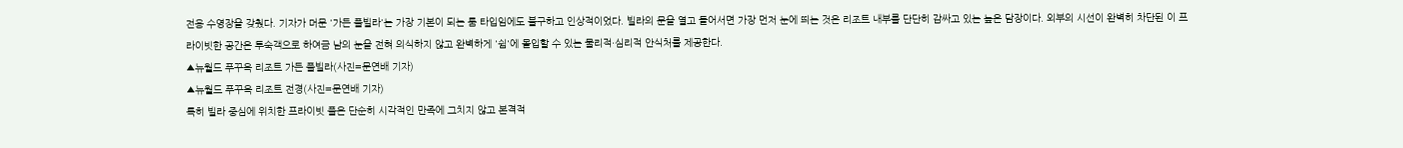전용 수영장을 갖췄다. 기자가 머문 '가든 풀빌라'는 가장 기본이 되는 룸 타입임에도 불구하고 인상적이었다. 빌라의 문을 열고 들어서면 가장 먼저 눈에 띄는 것은 리조트 내부를 단단히 감싸고 있는 높은 담장이다. 외부의 시선이 완벽히 차단된 이 프라이빗한 공간은 투숙객으로 하여금 남의 눈을 전혀 의식하지 않고 완벽하게 '쉼'에 몰입할 수 있는 물리적·심리적 안식처를 제공한다.
▲뉴월드 푸꾸옥 리조트 가든 풀빌라(사진=문연배 기자)
▲뉴월드 푸꾸옥 리조트 전경(사진=문연배 기자)
특히 빌라 중심에 위치한 프라이빗 풀은 단순히 시각적인 만족에 그치지 않고 본격적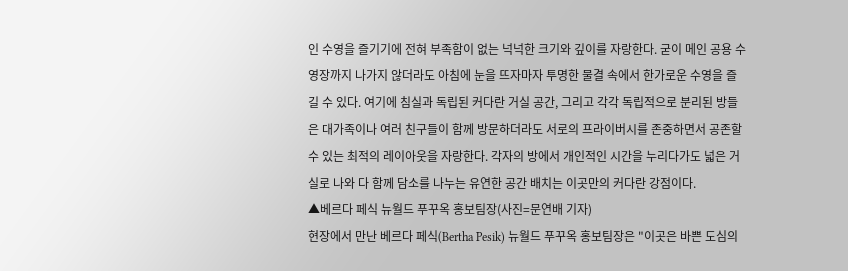인 수영을 즐기기에 전혀 부족함이 없는 넉넉한 크기와 깊이를 자랑한다. 굳이 메인 공용 수영장까지 나가지 않더라도 아침에 눈을 뜨자마자 투명한 물결 속에서 한가로운 수영을 즐길 수 있다. 여기에 침실과 독립된 커다란 거실 공간, 그리고 각각 독립적으로 분리된 방들은 대가족이나 여러 친구들이 함께 방문하더라도 서로의 프라이버시를 존중하면서 공존할 수 있는 최적의 레이아웃을 자랑한다. 각자의 방에서 개인적인 시간을 누리다가도 넓은 거실로 나와 다 함께 담소를 나누는 유연한 공간 배치는 이곳만의 커다란 강점이다.
▲베르다 페식 뉴월드 푸꾸옥 홍보팀장(사진=문연배 기자)
현장에서 만난 베르다 페식(Bertha Pesik) 뉴월드 푸꾸옥 홍보팀장은 "이곳은 바쁜 도심의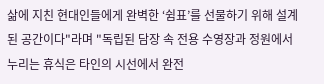삶에 지친 현대인들에게 완벽한 ‘쉼표’를 선물하기 위해 설계된 공간이다"라며 "독립된 담장 속 전용 수영장과 정원에서 누리는 휴식은 타인의 시선에서 완전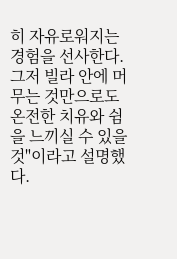히 자유로워지는 경험을 선사한다. 그저 빌라 안에 머무는 것만으로도 온전한 치유와 쉼을 느끼실 수 있을 것"이라고 설명했다.